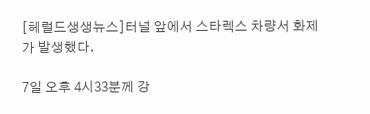[헤럴드생생뉴스]터널 앞에서 스타렉스 차량서 화제가 발생했다.

7일 오후 4시33분께 강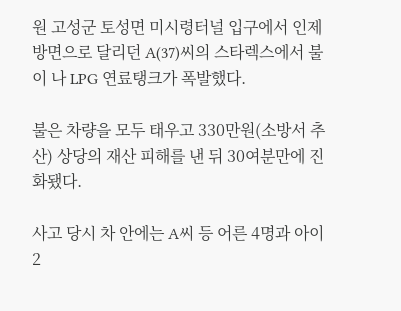원 고성군 토성면 미시령터널 입구에서 인제 방면으로 달리던 A(37)씨의 스타렉스에서 불이 나 LPG 연료탱크가 폭발했다.

불은 차량을 모두 태우고 330만원(소방서 추산) 상당의 재산 피해를 낸 뒤 30여분만에 진화됐다.

사고 당시 차 안에는 A씨 등 어른 4명과 아이 2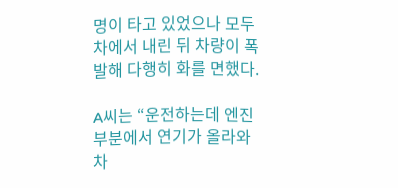명이 타고 있었으나 모두 차에서 내린 뒤 차량이 폭발해 다행히 화를 면했다.

A씨는 “운전하는데 엔진 부분에서 연기가 올라와 차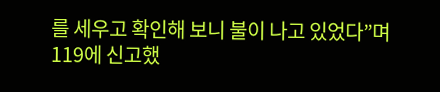를 세우고 확인해 보니 불이 나고 있었다”며 119에 신고했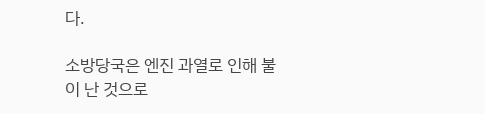다.

소방당국은 엔진 과열로 인해 불이 난 것으로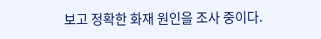보고 정확한 화재 원인을 조사 중이다.